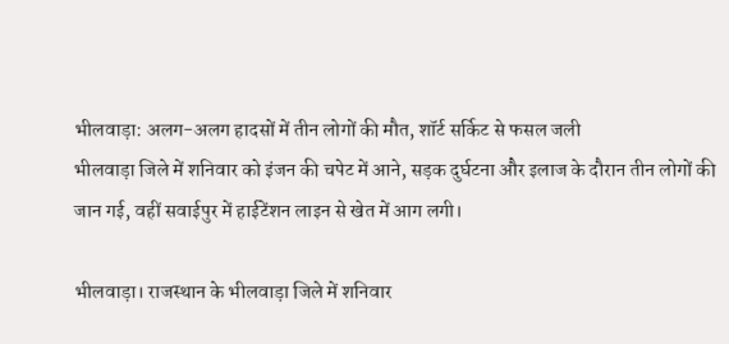भीलवाड़ा: अलग-अलग हादसों में तीन लोगों की मौत, शॉर्ट सर्किट से फसल जली
भीलवाड़ा जिले में शनिवार को इंजन की चपेट में आने, सड़क दुर्घटना और इलाज के दौरान तीन लोगों की जान गई, वहीं सवाईपुर में हाईटेंशन लाइन से खेत में आग लगी।

भीलवाड़ा। राजस्थान के भीलवाड़ा जिले में शनिवार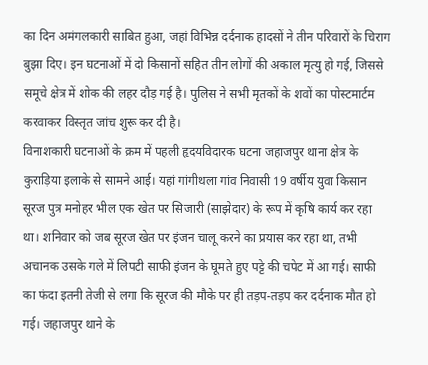का दिन अमंगलकारी साबित हुआ, जहां विभिन्न दर्दनाक हादसों ने तीन परिवारों के चिराग बुझा दिए। इन घटनाओं में दो किसानों सहित तीन लोगों की अकाल मृत्यु हो गई, जिससे समूचे क्षेत्र में शोक की लहर दौड़ गई है। पुलिस ने सभी मृतकों के शवों का पोस्टमार्टम करवाकर विस्तृत जांच शुरू कर दी है।
विनाशकारी घटनाओं के क्रम में पहली हृदयविदारक घटना जहाजपुर थाना क्षेत्र के कुराड़िया इलाके से सामने आई। यहां गांगीथला गांव निवासी 19 वर्षीय युवा किसान सूरज पुत्र मनोहर भील एक खेत पर सिजारी (साझेदार) के रूप में कृषि कार्य कर रहा था। शनिवार को जब सूरज खेत पर इंजन चालू करने का प्रयास कर रहा था, तभी अचानक उसके गले में लिपटी साफी इंजन के घूमते हुए पट्टे की चपेट में आ गई। साफी का फंदा इतनी तेजी से लगा कि सूरज की मौके पर ही तड़प-तड़प कर दर्दनाक मौत हो गई। जहाजपुर थाने के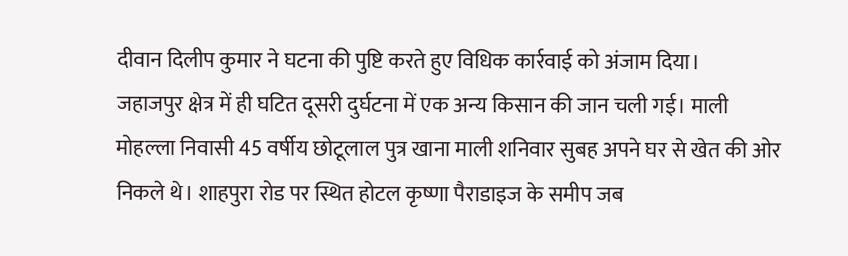दीवान दिलीप कुमार ने घटना की पुष्टि करते हुए विधिक कार्रवाई को अंजाम दिया।
जहाजपुर क्षेत्र में ही घटित दूसरी दुर्घटना में एक अन्य किसान की जान चली गई। माली मोहल्ला निवासी 45 वर्षीय छोटूलाल पुत्र खाना माली शनिवार सुबह अपने घर से खेत की ओर निकले थे। शाहपुरा रोड पर स्थित होटल कृष्णा पैराडाइज के समीप जब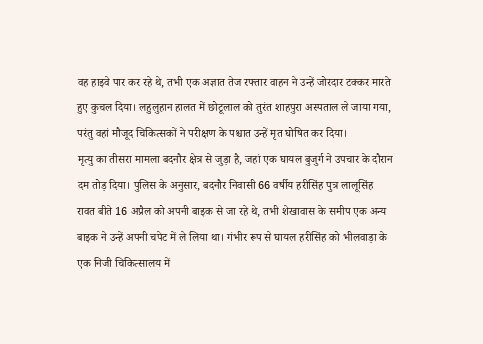वह हाइवे पार कर रहे थे, तभी एक अज्ञात तेज रफ्तार वाहन ने उन्हें जोरदार टक्कर मारते हुए कुचल दिया। लहुलुहान हालत में छोटूलाल को तुरंत शाहपुरा अस्पताल ले जाया गया, परंतु वहां मौजूद चिकित्सकों ने परीक्षण के पश्चात उन्हें मृत घोषित कर दिया।
मृत्यु का तीसरा मामला बदनौर क्षेत्र से जुड़ा है, जहां एक घायल बुजुर्ग ने उपचार के दौरान दम तोड़ दिया। पुलिस के अनुसार, बदनौर निवासी 66 वर्षीय हरीसिंह पुत्र लालूसिंह रावत बीते 16 अप्रैल को अपनी बाइक से जा रहे थे, तभी शेखावास के समीप एक अन्य बाइक ने उन्हें अपनी चपेट में ले लिया था। गंभीर रूप से घायल हरीसिंह को भीलवाड़ा के एक निजी चिकित्सालय में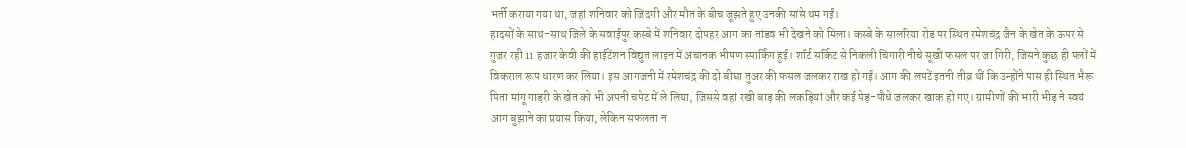भर्ती कराया गया था, जहां शनिवार को जिंदगी और मौत के बीच जूझते हुए उनकी सांसे थम गईं।
हादसों के साथ-साथ जिले के सवाईपुर कस्बे में शनिवार दोपहर आग का तांडव भी देखने को मिला। कस्बे के सालरिया रोड पर स्थित रमेशचंद्र जैन के खेत के ऊपर से गुजर रही 11 हजार केवी की हाईटेंशन विद्युत लाइन में अचानक भीषण स्पार्किंग हुई। शॉर्ट सर्किट से निकली चिंगारी नीचे सूखी फसल पर जा गिरी, जिसने कुछ ही पलों में विकराल रूप धारण कर लिया। इस आगजनी में रमेशचंद्र की दो बीघा तुअर की फसल जलकर राख हो गई। आग की लपटें इतनी तीव्र थीं कि उन्होंने पास ही स्थित भैरू पिता मांगू गाड़री के खेत को भी अपनी चपेट में ले लिया, जिससे वहां रखी बाड़ की लकड़ियां और कई पेड़-पौधे जलकर खाक हो गए। ग्रामीणों की भारी भीड़ ने स्वयं आग बुझाने का प्रयास किया, लेकिन सफलता न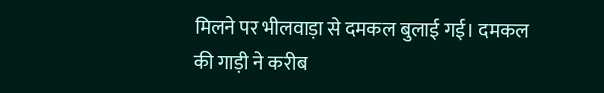मिलने पर भीलवाड़ा से दमकल बुलाई गई। दमकल की गाड़ी ने करीब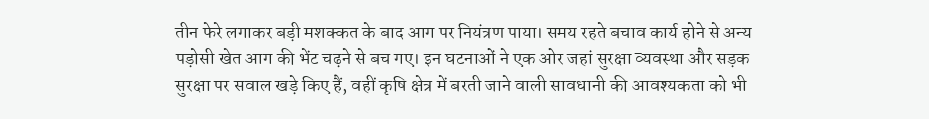तीन फेरे लगाकर बड़ी मशक्कत के बाद आग पर नियंत्रण पाया। समय रहते बचाव कार्य होने से अन्य पड़ोसी खेत आग की भेंट चढ़ने से बच गए। इन घटनाओं ने एक ओर जहां सुरक्षा व्यवस्था और सड़क सुरक्षा पर सवाल खड़े किए हैं, वहीं कृषि क्षेत्र में बरती जाने वाली सावधानी की आवश्यकता को भी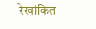रेखांकित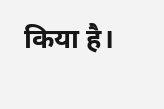किया है।